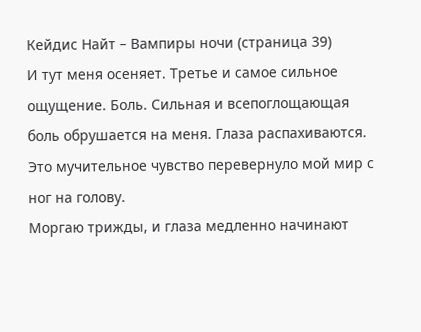Кейдис Найт – Вампиры ночи (страница 39)
И тут меня осеняет. Третье и самое сильное ощущение. Боль. Сильная и всепоглощающая боль обрушается на меня. Глаза распахиваются. Это мучительное чувство перевернуло мой мир с ног на голову.
Моргаю трижды, и глаза медленно начинают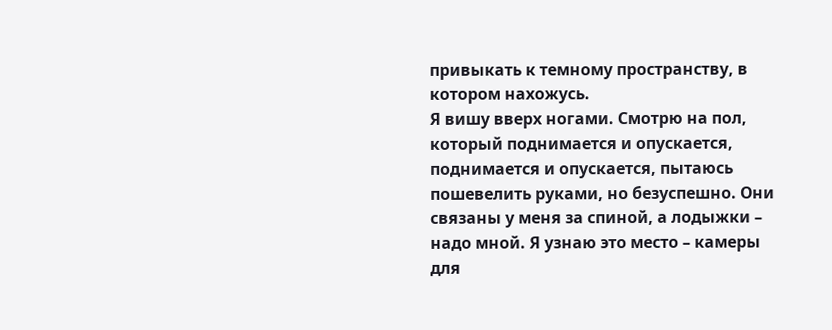привыкать к темному пространству, в котором нахожусь.
Я вишу вверх ногами. Смотрю на пол, который поднимается и опускается, поднимается и опускается, пытаюсь пошевелить руками, но безуспешно. Они связаны у меня за спиной, а лодыжки – надо мной. Я узнаю это место – камеры для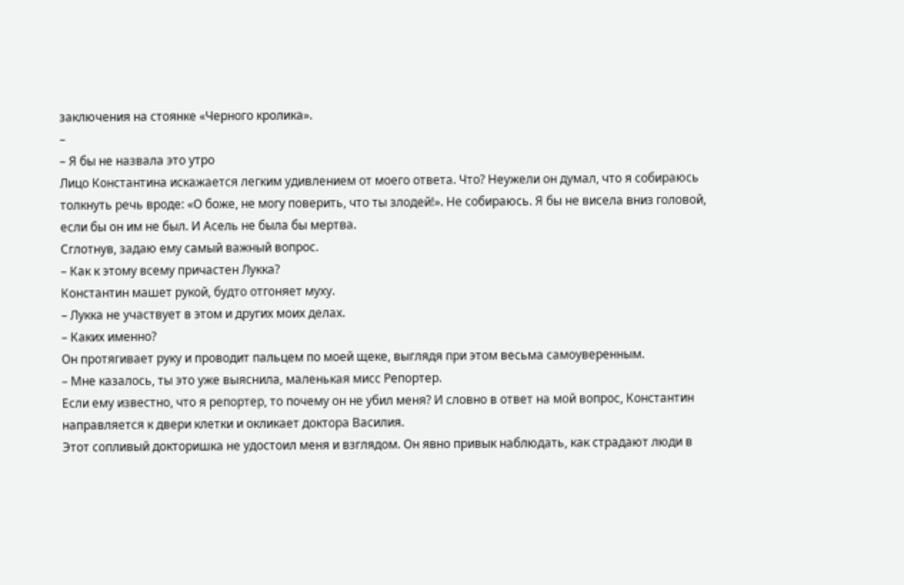заключения на стоянке «Черного кролика».
–
– Я бы не назвала это утро
Лицо Константина искажается легким удивлением от моего ответа. Что? Неужели он думал, что я собираюсь толкнуть речь вроде: «О боже, не могу поверить, что ты злодей!». Не собираюсь. Я бы не висела вниз головой, если бы он им не был. И Асель не была бы мертва.
Сглотнув, задаю ему самый важный вопрос.
– Как к этому всему причастен Лукка?
Константин машет рукой, будто отгоняет муху.
– Лукка не участвует в этом и других моих делах.
– Каких именно?
Он протягивает руку и проводит пальцем по моей щеке, выглядя при этом весьма самоуверенным.
– Мне казалось, ты это уже выяснила, маленькая мисс Репортер.
Если ему известно, что я репортер, то почему он не убил меня? И словно в ответ на мой вопрос, Константин направляется к двери клетки и окликает доктора Василия.
Этот сопливый докторишка не удостоил меня и взглядом. Он явно привык наблюдать, как страдают люди в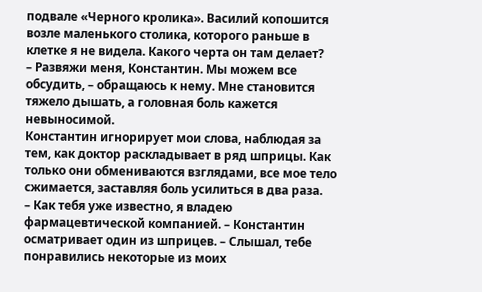подвале «Черного кролика». Василий копошится возле маленького столика, которого раньше в клетке я не видела. Какого черта он там делает?
– Развяжи меня, Константин. Мы можем все обсудить, – обращаюсь к нему. Мне становится тяжело дышать, а головная боль кажется невыносимой.
Константин игнорирует мои слова, наблюдая за тем, как доктор раскладывает в ряд шприцы. Как только они обмениваются взглядами, все мое тело сжимается, заставляя боль усилиться в два раза.
– Как тебя уже известно, я владею фармацевтической компанией. – Константин осматривает один из шприцев. – Слышал, тебе понравились некоторые из моих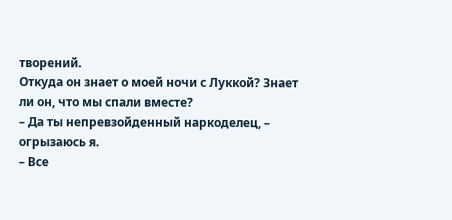творений.
Откуда он знает о моей ночи с Луккой? Знает ли он, что мы спали вместе?
– Да ты непревзойденный наркоделец, – огрызаюсь я.
– Все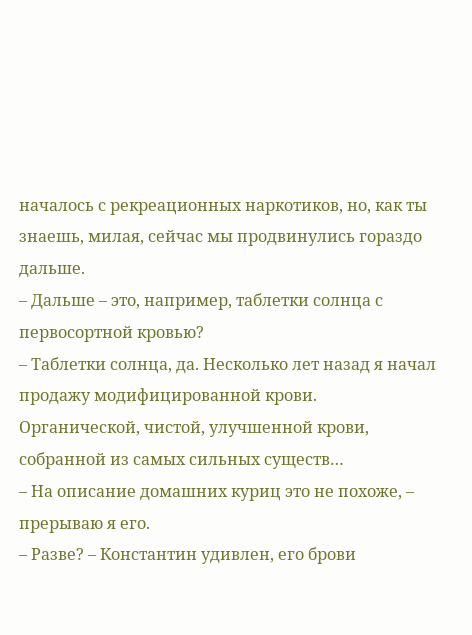началось с рекреационных наркотиков, но, как ты знаешь, милая, сейчас мы продвинулись гораздо дальше.
– Дальше – это, например, таблетки солнца с первосортной кровью?
– Таблетки солнца, да. Несколько лет назад я начал продажу модифицированной крови. Органической, чистой, улучшенной крови, собранной из самых сильных существ…
– На описание домашних куриц это не похоже, – прерываю я его.
– Разве? – Константин удивлен, его брови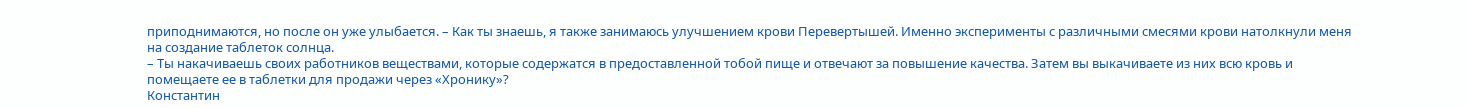приподнимаются, но после он уже улыбается. – Как ты знаешь, я также занимаюсь улучшением крови Перевертышей. Именно эксперименты с различными смесями крови натолкнули меня на создание таблеток солнца.
– Ты накачиваешь своих работников веществами, которые содержатся в предоставленной тобой пище и отвечают за повышение качества. Затем вы выкачиваете из них всю кровь и помещаете ее в таблетки для продажи через «Хронику»?
Константин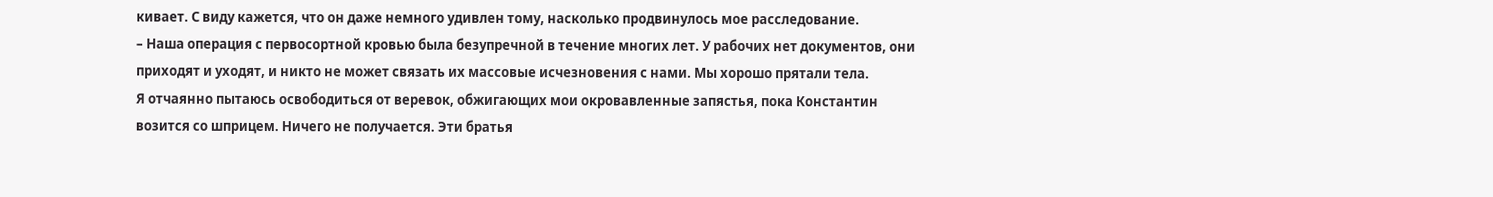кивает. С виду кажется, что он даже немного удивлен тому, насколько продвинулось мое расследование.
– Наша операция с первосортной кровью была безупречной в течение многих лет. У рабочих нет документов, они приходят и уходят, и никто не может связать их массовые исчезновения с нами. Мы хорошо прятали тела.
Я отчаянно пытаюсь освободиться от веревок, обжигающих мои окровавленные запястья, пока Константин возится со шприцем. Ничего не получается. Эти братья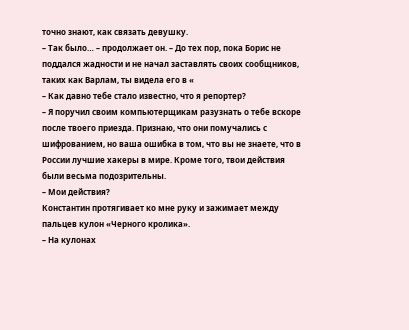точно знают, как связать девушку.
– Так было… – продолжает он. – До тех пор, пока Борис не поддался жадности и не начал заставлять своих сообщников, таких как Варлам, ты видела его в «
– Как давно тебе стало известно, что я репортер?
– Я поручил своим компьютерщикам разузнать о тебе вскоре после твоего приезда. Признаю, что они помучались с шифрованием, но ваша ошибка в том, что вы не знаете, что в России лучшие хакеры в мире. Кроме того, твои действия были весьма подозрительны.
– Мои действия?
Константин протягивает ко мне руку и зажимает между пальцев кулон «Черного кролика».
– На кулонах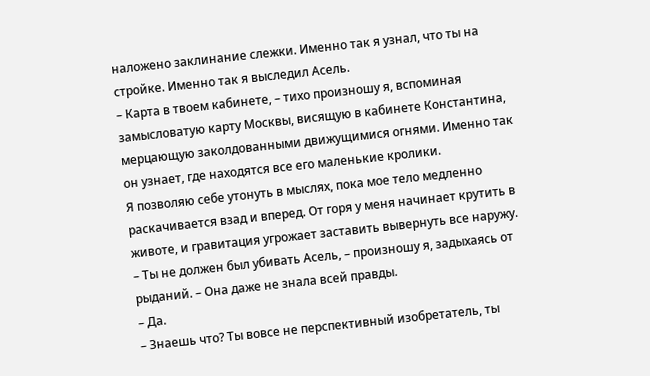наложено заклинание слежки. Именно так я узнал, что ты на стройке. Именно так я выследил Асель.
– Карта в твоем кабинете, – тихо произношу я, вспоминая замысловатую карту Москвы, висящую в кабинете Константина, мерцающую заколдованными движущимися огнями. Именно так он узнает, где находятся все его маленькие кролики.
Я позволяю себе утонуть в мыслях, пока мое тело медленно раскачивается взад и вперед. От горя у меня начинает крутить в животе, и гравитация угрожает заставить вывернуть все наружу.
– Ты не должен был убивать Асель, – произношу я, задыхаясь от рыданий. – Она даже не знала всей правды.
– Да.
– Знаешь что? Ты вовсе не перспективный изобретатель, ты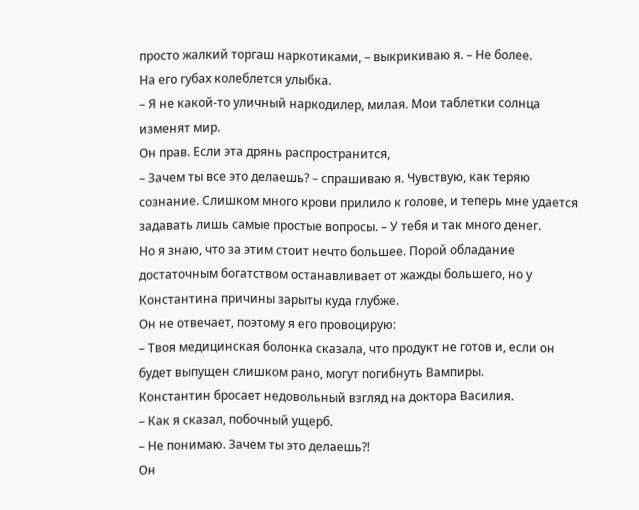просто жалкий торгаш наркотиками, – выкрикиваю я. – Не более.
На его губах колеблется улыбка.
– Я не какой-то уличный наркодилер, милая. Мои таблетки солнца изменят мир.
Он прав. Если эта дрянь распространится,
– Зачем ты все это делаешь? – спрашиваю я. Чувствую, как теряю сознание. Слишком много крови прилило к голове, и теперь мне удается задавать лишь самые простые вопросы. – У тебя и так много денег.
Но я знаю, что за этим стоит нечто большее. Порой обладание достаточным богатством останавливает от жажды большего, но у Константина причины зарыты куда глубже.
Он не отвечает, поэтому я его провоцирую:
– Твоя медицинская болонка сказала, что продукт не готов и, если он будет выпущен слишком рано, могут погибнуть Вампиры.
Константин бросает недовольный взгляд на доктора Василия.
– Как я сказал, побочный ущерб.
– Не понимаю. Зачем ты это делаешь?!
Он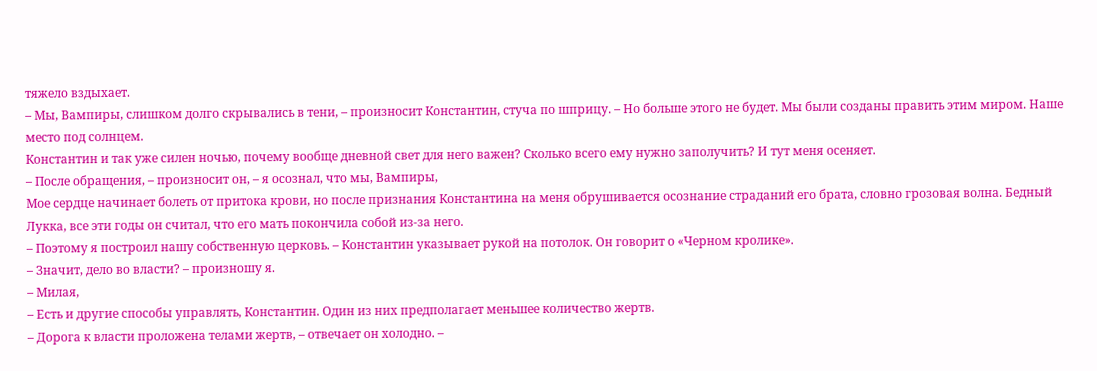тяжело вздыхает.
– Мы, Вампиры, слишком долго скрывались в тени, – произносит Константин, стуча по шприцу. – Но больше этого не будет. Мы были созданы править этим миром. Наше место под солнцем.
Константин и так уже силен ночью, почему вообще дневной свет для него важен? Сколько всего ему нужно заполучить? И тут меня осеняет.
– После обращения, – произносит он, – я осознал, что мы, Вампиры,
Мое сердце начинает болеть от притока крови, но после признания Константина на меня обрушивается осознание страданий его брата, словно грозовая волна. Бедный Лукка, все эти годы он считал, что его мать покончила собой из-за него.
– Поэтому я построил нашу собственную церковь. – Константин указывает рукой на потолок. Он говорит о «Черном кролике».
– Значит, дело во власти? – произношу я.
– Милая,
– Есть и другие способы управлять, Константин. Один из них предполагает меньшее количество жертв.
– Дорога к власти проложена телами жертв, – отвечает он холодно. –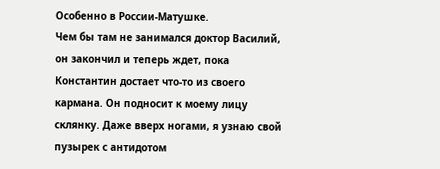Особенно в России-Матушке.
Чем бы там не занимался доктор Василий, он закончил и теперь ждет, пока Константин достает что-то из своего кармана. Он подносит к моему лицу склянку. Даже вверх ногами, я узнаю свой пузырек с антидотом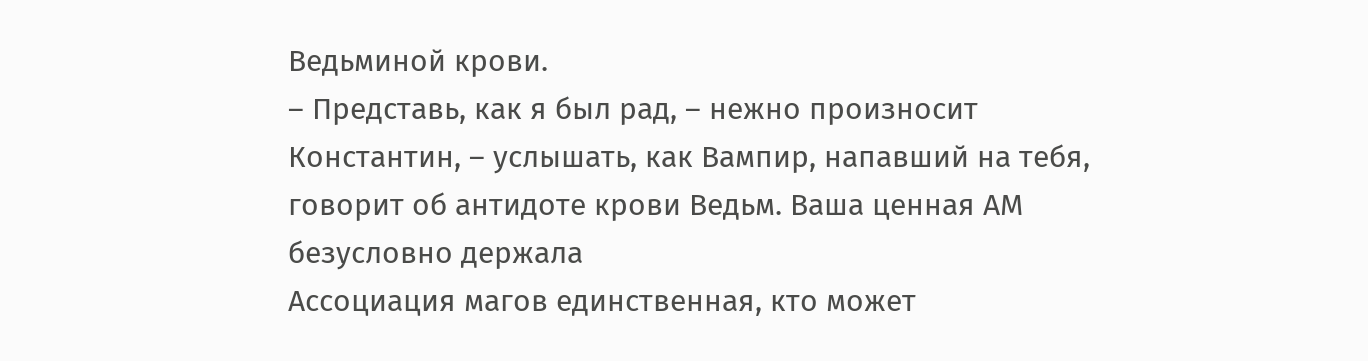Ведьминой крови.
– Представь, как я был рад, – нежно произносит Константин, – услышать, как Вампир, напавший на тебя, говорит об антидоте крови Ведьм. Ваша ценная АМ безусловно держала
Ассоциация магов единственная, кто может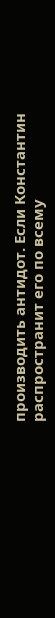производить антидот. Если Константин распространит его по всему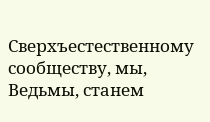Сверхъестественному сообществу, мы, Ведьмы, станем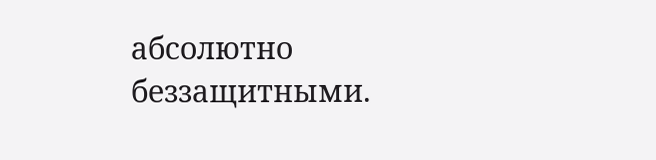абсолютно беззащитными.